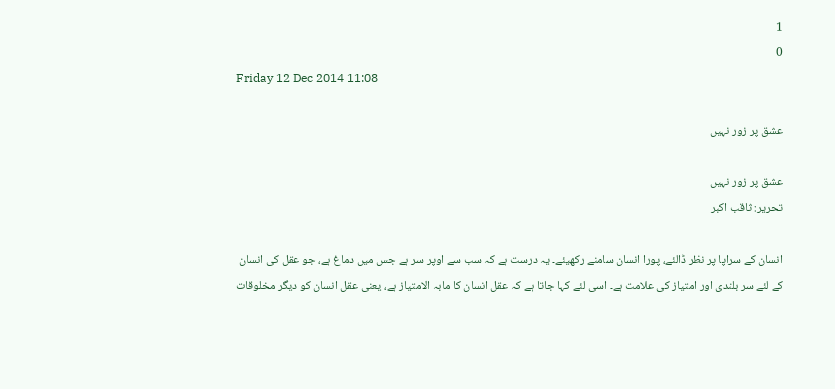1
0
Friday 12 Dec 2014 11:08

عشق پر زور نہیں

عشق پر زور نہیں
تحریر: ثاقب اکبر

انسان کے سراپا پر نظر ڈالئے، پورا انسان سامنے رکھیئے۔ یہ درست ہے کہ سب سے اوپر سر ہے جس میں دماغ ہے، جو عقل کی انسان کے لئے سر بلندی اور امتیاز کی علامت ہے۔ اسی لئے کہا جاتا ہے کہ عقل انسان کا مابہ الامتیاز ہے، یعنی عقل انسان کو دیگر مخلوقات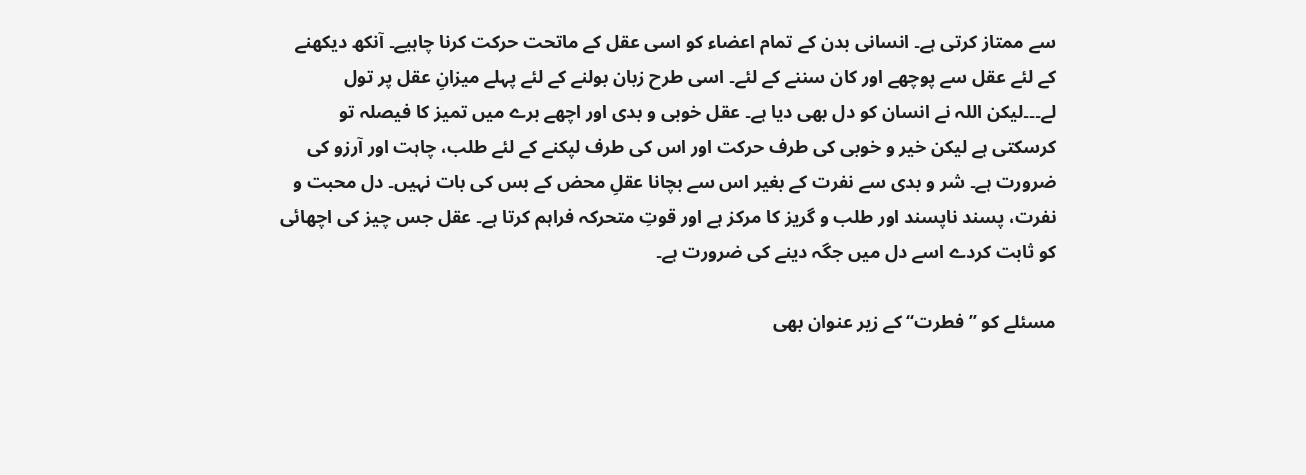سے ممتاز کرتی ہے۔ انسانی بدن کے تمام اعضاء کو اسی عقل کے ماتحت حرکت کرنا چاہیے۔ آنکھ دیکھنے کے لئے عقل سے پوچھے اور کان سننے کے لئے۔ اسی طرح زبان بولنے کے لئے پہلے میزانِ عقل پر تول لے۔۔۔لیکن اللہ نے انسان کو دل بھی دیا ہے۔ عقل خوبی و بدی اور اچھے برے میں تمیز کا فیصلہ تو کرسکتی ہے لیکن خیر و خوبی کی طرف حرکت اور اس کی طرف لپکنے کے لئے طلب، چاہت اور آرزو کی ضرورت ہے۔ شر و بدی سے نفرت کے بغیر اس سے بچانا عقلِ محض کے بس کی بات نہیں۔ دل محبت و نفرت، پسند ناپسند اور طلب و گریز کا مرکز ہے اور قوتِ متحرکہ فراہم کرتا ہے۔ عقل جس چیز کی اچھائی کو ثابت کردے اسے دل میں جگہ دینے کی ضرورت ہے۔

مسئلے کو ’’فطرت‘‘ کے زیر عنوان بھی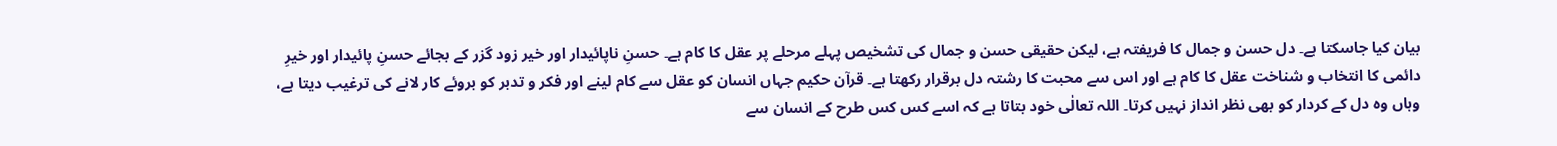بیان کیا جاسکتا ہے۔ دل حسن و جمال کا فریفتہ ہے، لیکن حقیقی حسن و جمال کی تشخیص پہلے مرحلے پر عقل کا کام ہے۔ حسنِ ناپائیدار اور خیر زود گزر کے بجائے حسنِ پائیدار اور خیرِ دائمی کا انتخاب و شناخت عقل کا کام ہے اور اس سے محبت کا رشتہ دل برقرار رکھتا ہے۔ قرآن حکیم جہاں انسان کو عقل سے کام لینے اور فکر و تدبر کو بروئے کار لانے کی ترغیب دیتا ہے، وہاں وہ دل کے کردار کو بھی نظر انداز نہیں کرتا۔ اللہ تعالٰی خود بتاتا ہے کہ اسے کس کس طرح کے انسان سے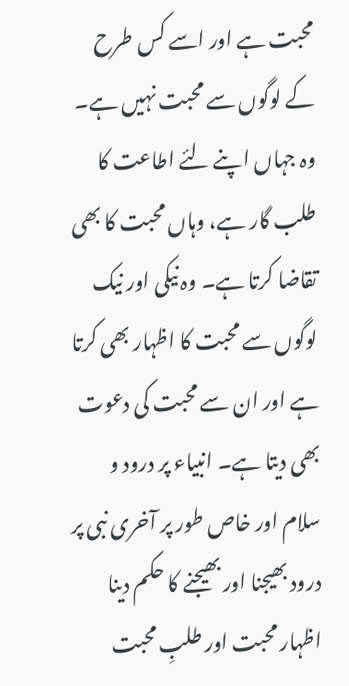محبت ہے اور اسے کس طرح کے لوگوں سے محبت نہیں ہے۔ وہ جہاں اپنے لئے اطاعت کا طلب گار ہے، وہاں محبت کا بھی تقاضا کرتا ہے۔ وہ نیکی اور نیک لوگوں سے محبت کا اظہار بھی کرتا ہے اور ان سے محبت کی دعوت بھی دیتا ہے۔ انبیاء پر درود و سلام اور خاص طور پر آخری نبی پر درود بھیجنا اور بھیجنے کا حکم دینا اظہار محبت اور طلبِ محبت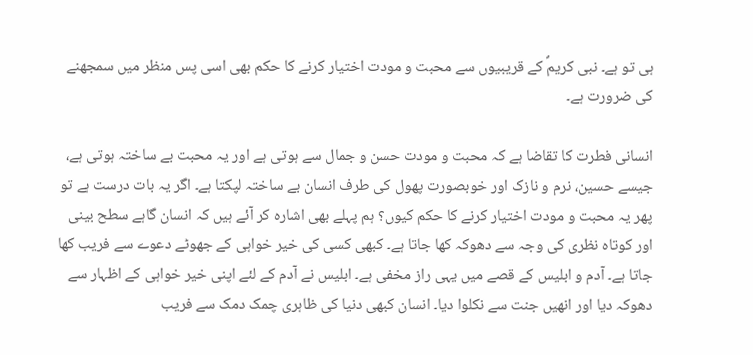ہی تو ہے۔ نبی کریمؐ کے قریبیوں سے محبت و مودت اختیار کرنے کا حکم بھی اسی پس منظر میں سمجھنے کی ضرورت ہے۔

انسانی فطرت کا تقاضا ہے کہ محبت و مودت حسن و جمال سے ہوتی ہے اور یہ محبت بے ساختہ ہوتی ہے، جیسے حسین، نرم و نازک اور خوبصورت پھول کی طرف انسان بے ساختہ لپکتا ہے۔ اگر یہ بات درست ہے تو پھر یہ محبت و مودت اختیار کرنے کا حکم کیوں؟ ہم پہلے بھی اشارہ کر آئے ہیں کہ انسان گاہے سطح بینی اور کوتاہ نظری کی وجہ سے دھوکہ کھا جاتا ہے۔ کبھی کسی کی خیر خواہی کے جھوٹے دعوے سے فریب کھا جاتا ہے۔ آدم و ابلیس کے قصے میں یہی راز مخفی ہے۔ ابلیس نے آدم کے لئے اپنی خیر خواہی کے اظہار سے دھوکہ دیا اور انھیں جنت سے نکلوا دیا۔ انسان کبھی دنیا کی ظاہری چمک دمک سے فریب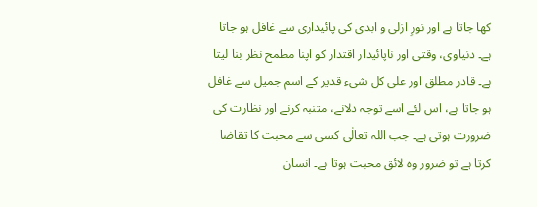کھا جاتا ہے اور نورِ ازلی و ابدی کی پائیداری سے غافل ہو جاتا ہے۔ دنیاوی، وقتی اور ناپائیدار اقتدار کو اپنا مطمح نظر بنا لیتا ہے۔ قادر مطلق اور علی کل شیء قدیر کے اسم جمیل سے غافل ہو جاتا ہے، اس لئے اسے توجہ دلانے، متنبہ کرنے اور نظارت کی ضرورت ہوتی ہے۔ جب اللہ تعالٰی کسی سے محبت کا تقاضا کرتا ہے تو ضرور وہ لائق محبت ہوتا ہے۔ انسان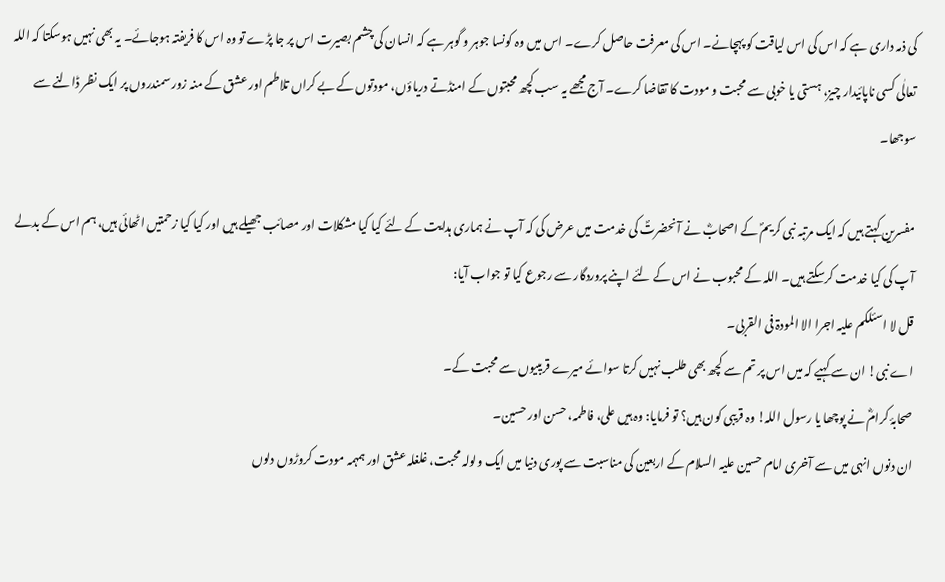کی ذمہ داری ہے کہ اس کی اس لیاقت کو پہچانے۔ اس کی معرفت حاصل کرے۔ اس میں وہ کونسا جوہر و گوہر ہے کہ انسان کی چشم بصیرت اس پر جا پڑے تو وہ اس کا فریفتہ ہوجائے۔ یہ بھی نہیں ہوسکتا کہ اللہ تعالٰی کسی ناپائیدار چیز، ہستی یا خوبی سے محبت و مودت کا تقاضا کرے۔ آج مجھے یہ سب کچھ محبتوں کے امنڈتے دریاؤں، مودتوں کے بے کراں تلاطم اور عشق کے منہ زور سمندروں پر ایک نظر ڈالنے سے سوجھا۔

مفسرین کہتے ہیں کہ ایک مرتبہ نبی کریمؐ کے اصحابؓ نے آنحضرتؐ کی خدمت میں عرض کی کہ آپ نے ہماری ہدایت کے لئے کیا کیا مشکلات اور مصائب جھیلے ہیں اور کیا کیا زحمتیں اٹھائی ہیں، ہم اس کے بدلے آپ کی کیا خدمت کرسکتے ہیں۔ اللہ کے محبوب نے اس کے لئے اپنے پروردگار سے رجوع کیا تو جواب آیا:
قل لا اسئلکم علیہ اجرا الا المودۃ فی القربی۔
اے نبی! ان سے کہیے کہ میں اس پر تم سے کچھ بھی طلب نہیں کرتا سوائے میرے قریبیوں سے محبت کے۔
صحابۂ کرامؓ نے پوچھا یا رسول اللہ! وہ قریبی کون ہیں؟ تو فرمایا: وہ ہیں علی، فاطمہ، حسن اور حسین۔
ان دنوں انہی میں سے آخری امام حسین علیہ السلام کے اربعین کی مناسبت سے پوری دنیا میں ایک ولولہ محبت، غلغلہ عشق اور ہمہمہ مودت کروڑوں دلوں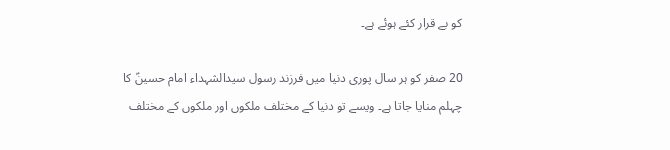کو بے قرار کئے ہوئے ہے۔

20 صفر کو ہر سال پوری دنیا میں فرزند رسول سیدالشہداء امام حسینؑ کا چہلم منایا جاتا ہے۔ ویسے تو دنیا کے مختلف ملکوں اور ملکوں کے مختلف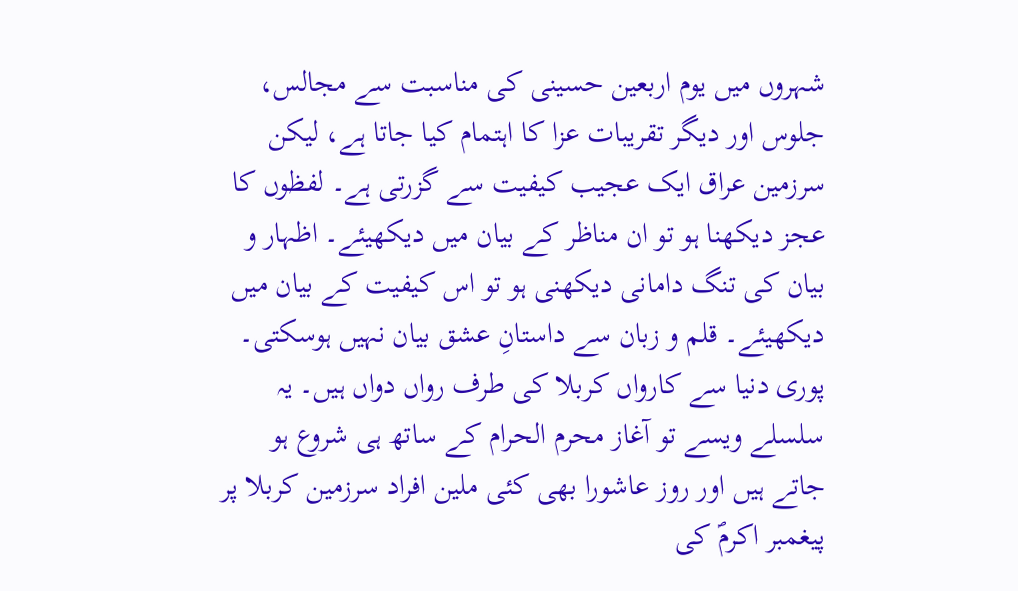شہروں میں یوم اربعین حسینی کی مناسبت سے مجالس، جلوس اور دیگر تقریبات عزا کا اہتمام کیا جاتا ہے، لیکن سرزمین عراق ایک عجیب کیفیت سے گزرتی ہے۔ لفظوں کا عجز دیکھنا ہو تو ان مناظر کے بیان میں دیکھیئے۔ اظہار و بیان کی تنگ دامانی دیکھنی ہو تو اس کیفیت کے بیان میں دیکھیئے۔ قلم و زبان سے داستانِ عشق بیان نہیں ہوسکتی۔ پوری دنیا سے کارواں کربلا کی طرف رواں دواں ہیں۔ یہ سلسلے ویسے تو آغاز محرم الحرام کے ساتھ ہی شروع ہو جاتے ہیں اور روز عاشورا بھی کئی ملین افراد سرزمین کربلا پر پیغمبر اکرمؐ کی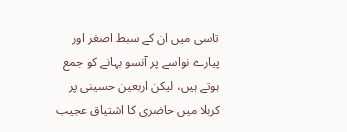تاسی میں ان کے سبط اصغر اور پیارے نواسے پر آنسو بہانے کو جمع ہوتے ہیں، لیکن اربعین حسینی پر کربلا میں حاضری کا اشتیاق عجیب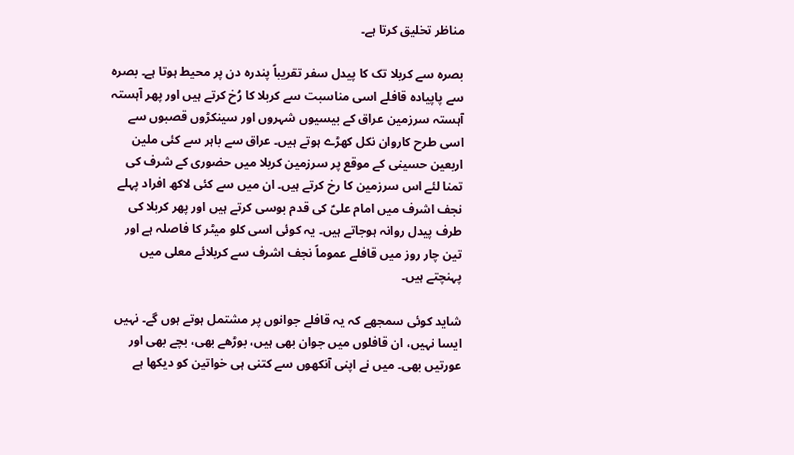مناظر تخلیق کرتا ہے۔

بصرہ سے کربلا تک کا پیدل سفر تقریباً پندرہ دن پر محیط ہوتا ہے۔ بصرہ سے پاپیادہ قافلے اسی مناسبت سے کربلا کا رُخ کرتے ہیں اور پھر آہستہ آہستہ سرزمین عراق کے بیسیوں شہروں اور سینکڑوں قصبوں سے اسی طرح کاروان نکل کھڑے ہوتے ہیں۔ عراق سے باہر سے کئی ملین اربعین حسینی کے موقع پر سرزمین کربلا میں حضوری کے شرف کی تمنا لئے اس سرزمین کا رخ کرتے ہیں۔ ان میں سے کئی لاکھ افراد پہلے نجف اشرف میں امام علیؑ کی قدم بوسی کرتے ہیں اور پھر کربلا کی طرف پیدل روانہ ہوجاتے ہیں۔ یہ کوئی اسی کلو میٹر کا فاصلہ ہے اور تین چار روز میں قافلے عموماً نجف اشرف سے کربلائے معلی میں پہنچتے ہیں۔

شاید کوئی سمجھے کہ یہ قافلے جوانوں پر مشتمل ہوتے ہوں گے۔ نہیں ایسا نہیں، ان قافلوں میں جوان بھی ہیں، بوڑھے بھی، بچے بھی اور عورتیں بھی۔ میں نے اپنی آنکھوں سے کتنی ہی خواتین کو دیکھا ہے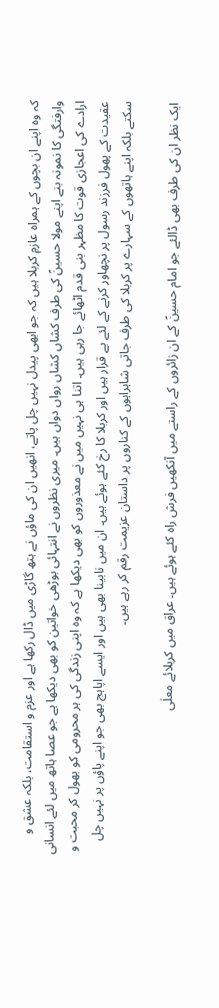کہ وہ اپنے ان بچوں کے ہمراہ عازمِ کربلا ہیں کہ جو ابھی پیدل نہیں چل پاتے، انھیں ان کی ماؤں نے ہتھ گاڑی میں ڈال رکھا ہے اور عزم و استقامت، بلکہ عشق و وارفتگی کا نمونہ بنے اپنے مولا حسینؑ کی طرف کشاں کشاں رواں دواں ہیں۔ میری نظروں نے انتہائی بوڑھی خواتین کو بھی دیکھا ہے جو عصا ہاتھ میں لئے انسانی ارادے کی اعجازی قوت کا مظہر بنی قدم اٹھائے جا رہی ہیں۔ اتنا ہی نہیں میں نے معذوروں کو بھی دیکھا ہے کہ وہ اپنی زندگی کی ہر محرومی کو بھول کر محبت و عقیدت کے پھول فرزند رسول پر نچھاور کرنے کے لئے بے قرار ہیں اور کربلا کا رخ کئے ہوئے ہیں۔ ان میں نابینا بھی ہیں اور ایسے اپاہج بھی جو اپنے پاؤں پر نہیں چل سکتے بلکہ اپنے ہاتھوں کے سہارے پر کربلا کی طرف جاتی شاہراہوں کے کناروں پر داستان عزیمت رقم کر رہے ہیں۔

ایک نظر ان کی طرف بھی ڈالئے جو امام حسینؑ کے ان زائروں کے راستے میں آنکھیں فرش راہ کئے ہوئے ہیں۔ عراق میں کربلائے معلٰی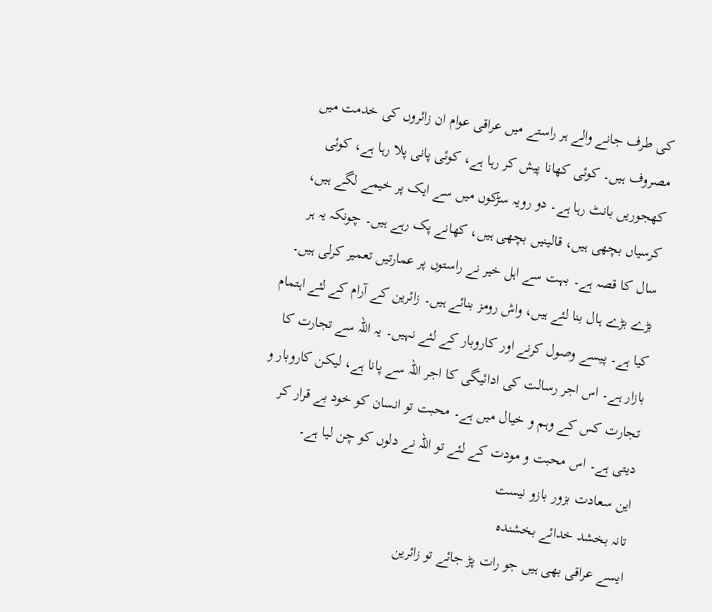کی طرف جانے والے ہر راستے میں عراقی عوام ان زائروں کی خدمت میں مصروف ہیں۔ کوئی کھانا پیش کر رہا ہے، کوئی پانی پلا رہا ہے، کوئی کھجوریں بانٹ رہا ہے۔ دو رویہ سڑکوں میں سے ایک پر خیمے لگے ہیں، کرسیاں بچھی ہیں، قالینیں بچھی ہیں، کھانے پک رہے ہیں۔ چونکہ یہ ہر سال کا قصہ ہے۔ بہت سے اہل خیر نے راستوں پر عمارتیں تعمیر کرلی ہیں۔ بڑے بڑے ہال بنا لئے ہیں، واش رومز بنائے ہیں۔ زائرین کے آرام کے لئے اہتمام کیا ہے۔ پیسے وصول کرنے اور کاروبار کے لئے نہیں۔ یہ اللہ سے تجارت کا بازار ہے۔ اس اجر رسالت کی ادائیگی کا اجر اللہ سے پانا ہے، لیکن کاروبار و تجارت کس کے وہم و خیال میں ہے۔ محبت تو انسان کو خود بے قرار کر دیتی ہے۔ اس محبت و مودت کے لئے تو اللہ نے دلوں کو چن لیا ہے۔
این سعادت بزور بازو نیست
تانہ بخشد خدائے بخشندہ
ایسے عراقی بھی ہیں جو رات پڑ جائے تو زائرین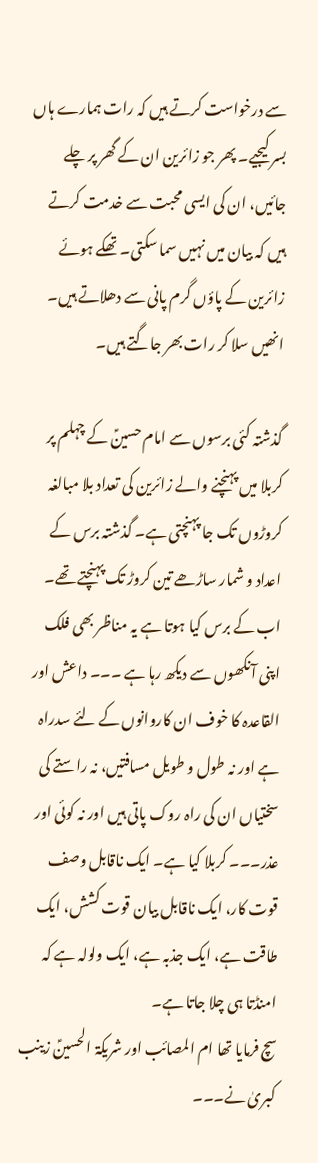سے درخواست کرتے ہیں کہ رات ہمارے ہاں بسر کیجیے۔ پھر جو زائرین ان کے گھر پر چلے جائیں، ان کی ایسی محبت سے خدمت کرتے ہیں کہ بیان میں نہیں سما سکتی۔ تھکے ہوئے زائرین کے پاؤں گرم پانی سے دھلاتے ہیں۔ انھیں سلا کر رات بھر جاگتے ہیں۔

گذشتہ کئی برسوں سے امام حسینؑ کے چہلم پر کربلا میں پہنچنے والے زائرین کی تعداد بلا مبالغہ کروڑوں تک جا پہنچتی ہے۔ گذشتہ برس کے اعداد و شمار ساڑھے تین کروڑ تک پہنچتے تھے۔ اب کے برس کیا ہوتا ہے یہ مناظر بھی فلک اپنی آنکھوں سے دیکھ رہا ہے ۔۔۔ داعش اور القاعدہ کا خوف ان کاروانوں کے لئے سدراہ ہے اور نہ طول و طویل مسافتیں، نہ راستے کی سختیاں ان کی راہ روک پاتی ہیں اور نہ کوئی اور عذر۔۔۔ کربلا کیا ہے۔ ایک ناقابل وصف قوت کار، ایک ناقابل بیان قوت کشش، ایک طاقت ہے، ایک جذبہ ہے، ایک ولولہ ہے کہ امنڈتا ہی چلا جاتا ہے۔
سچ فرمایا تھا ام المصائب اور شریکۃ الحسینؑ زینب کبریٰ نے۔۔۔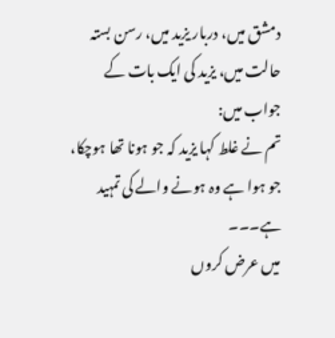دمشق میں، دربار یزید میں، رسن بستہ حالت میں، یزید کی ایک بات کے جواب میں:
تم نے غلط کہا یزید کہ جو ہونا تھا ہوچکا، جو ہوا ہے وہ ہونے والے کی تمہید ہے۔۔۔
میں عرض کروں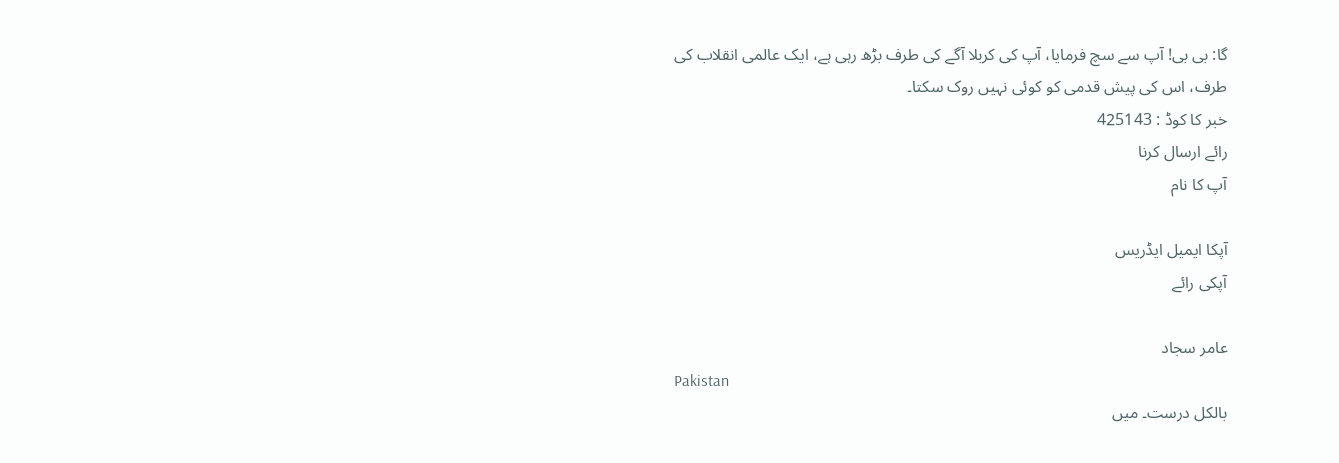گا: بی بی! آپ سے سچ فرمایا، آپ کی کربلا آگے کی طرف بڑھ رہی ہے، ایک عالمی انقلاب کی طرف، اس کی پیش قدمی کو کوئی نہیں روک سکتا۔
خبر کا کوڈ : 425143
رائے ارسال کرنا
آپ کا نام

آپکا ایمیل ایڈریس
آپکی رائے

عامر سجاد
Pakistan
بالکل درست۔ میں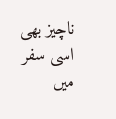ناچیز بھی اسی سفر میں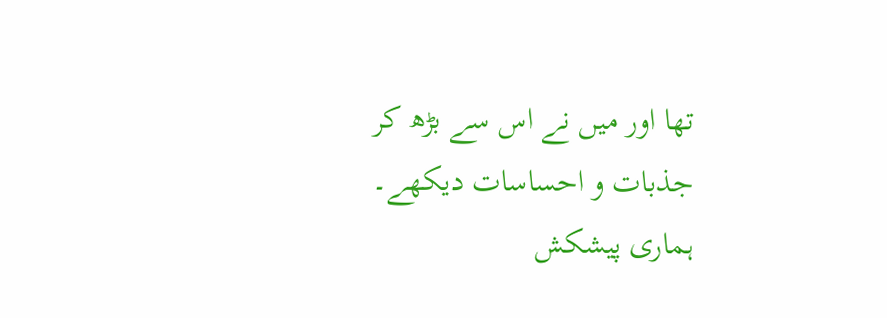تھا اور میں نے اس سے بڑھ کر جذبات و احساسات دیکھے۔
ہماری پیشکش